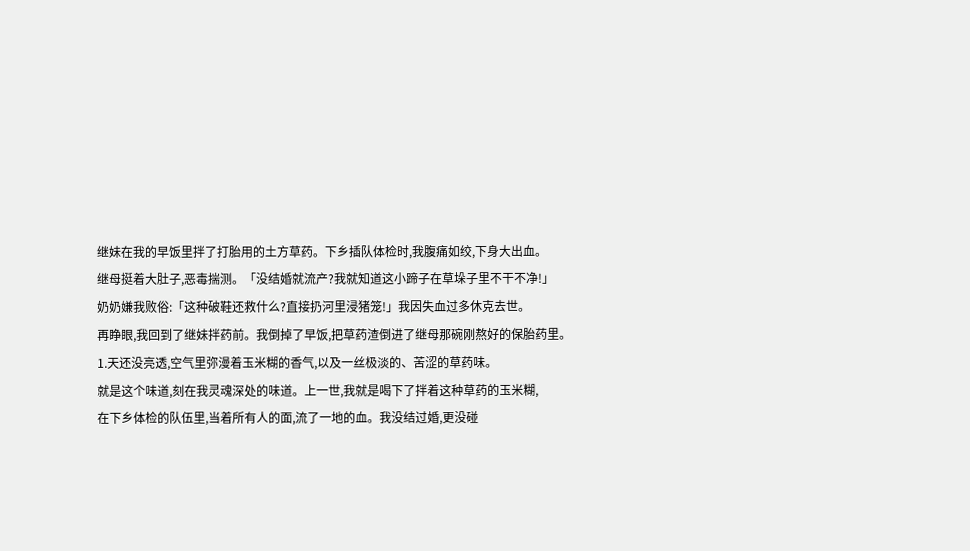继妹在我的早饭里拌了打胎用的土方草药。下乡插队体检时,我腹痛如绞,下身大出血。
继母挺着大肚子,恶毒揣测。「没结婚就流产?我就知道这小蹄子在草垛子里不干不净!」
奶奶嫌我败俗:「这种破鞋还救什么?直接扔河里浸猪笼!」我因失血过多休克去世。
再睁眼,我回到了继妹拌药前。我倒掉了早饭,把草药渣倒进了继母那碗刚熬好的保胎药里。
1.天还没亮透,空气里弥漫着玉米糊的香气,以及一丝极淡的、苦涩的草药味。
就是这个味道,刻在我灵魂深处的味道。上一世,我就是喝下了拌着这种草药的玉米糊,
在下乡体检的队伍里,当着所有人的面,流了一地的血。我没结过婚,更没碰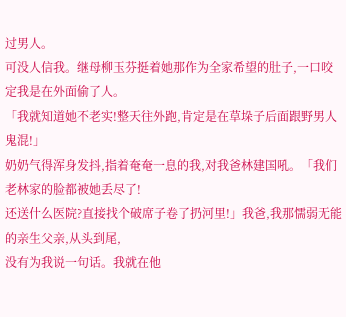过男人。
可没人信我。继母柳玉芬挺着她那作为全家希望的肚子,一口咬定我是在外面偷了人。
「我就知道她不老实!整天往外跑,肯定是在草垛子后面跟野男人鬼混!」
奶奶气得浑身发抖,指着奄奄一息的我,对我爸林建国吼。「我们老林家的脸都被她丢尽了!
还送什么医院?直接找个破席子卷了扔河里!」我爸,我那懦弱无能的亲生父亲,从头到尾,
没有为我说一句话。我就在他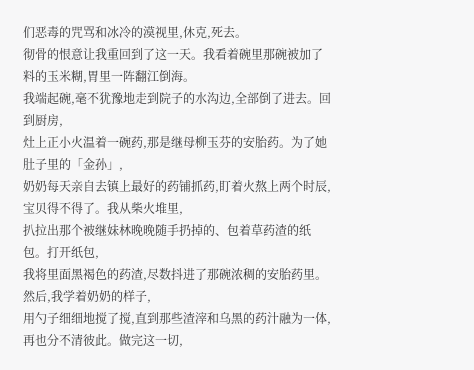们恶毒的咒骂和冰冷的漠视里,休克,死去。
彻骨的恨意让我重回到了这一天。我看着碗里那碗被加了料的玉米糊,胃里一阵翻江倒海。
我端起碗,毫不犹豫地走到院子的水沟边,全部倒了进去。回到厨房,
灶上正小火温着一碗药,那是继母柳玉芬的安胎药。为了她肚子里的「金孙」,
奶奶每天亲自去镇上最好的药铺抓药,盯着火熬上两个时辰,宝贝得不得了。我从柴火堆里,
扒拉出那个被继妹林晚晚随手扔掉的、包着草药渣的纸包。打开纸包,
我将里面黑褐色的药渣,尽数抖进了那碗浓稠的安胎药里。然后,我学着奶奶的样子,
用勺子细细地搅了搅,直到那些渣滓和乌黑的药汁融为一体,再也分不清彼此。做完这一切,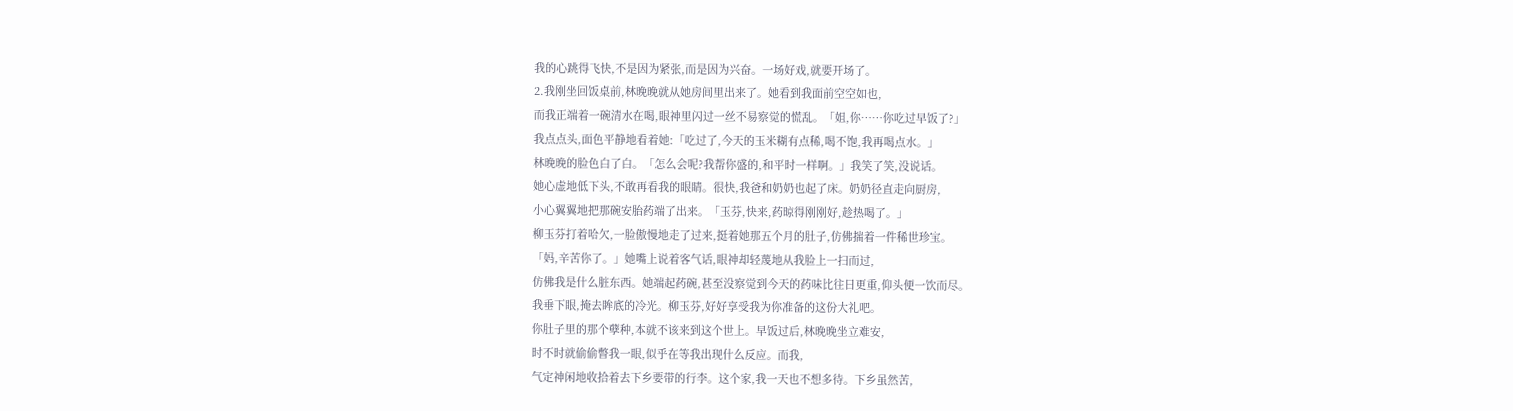我的心跳得飞快,不是因为紧张,而是因为兴奋。一场好戏,就要开场了。
2.我刚坐回饭桌前,林晚晚就从她房间里出来了。她看到我面前空空如也,
而我正端着一碗清水在喝,眼神里闪过一丝不易察觉的慌乱。「姐,你……你吃过早饭了?」
我点点头,面色平静地看着她:「吃过了,今天的玉米糊有点稀,喝不饱,我再喝点水。」
林晚晚的脸色白了白。「怎么会呢?我帮你盛的,和平时一样啊。」我笑了笑,没说话。
她心虚地低下头,不敢再看我的眼睛。很快,我爸和奶奶也起了床。奶奶径直走向厨房,
小心翼翼地把那碗安胎药端了出来。「玉芬,快来,药晾得刚刚好,趁热喝了。」
柳玉芬打着哈欠,一脸傲慢地走了过来,挺着她那五个月的肚子,仿佛揣着一件稀世珍宝。
「妈,辛苦你了。」她嘴上说着客气话,眼神却轻蔑地从我脸上一扫而过,
仿佛我是什么脏东西。她端起药碗,甚至没察觉到今天的药味比往日更重,仰头便一饮而尽。
我垂下眼,掩去眸底的冷光。柳玉芬,好好享受我为你准备的这份大礼吧。
你肚子里的那个孽种,本就不该来到这个世上。早饭过后,林晚晚坐立难安,
时不时就偷偷瞥我一眼,似乎在等我出现什么反应。而我,
气定神闲地收拾着去下乡要带的行李。这个家,我一天也不想多待。下乡虽然苦,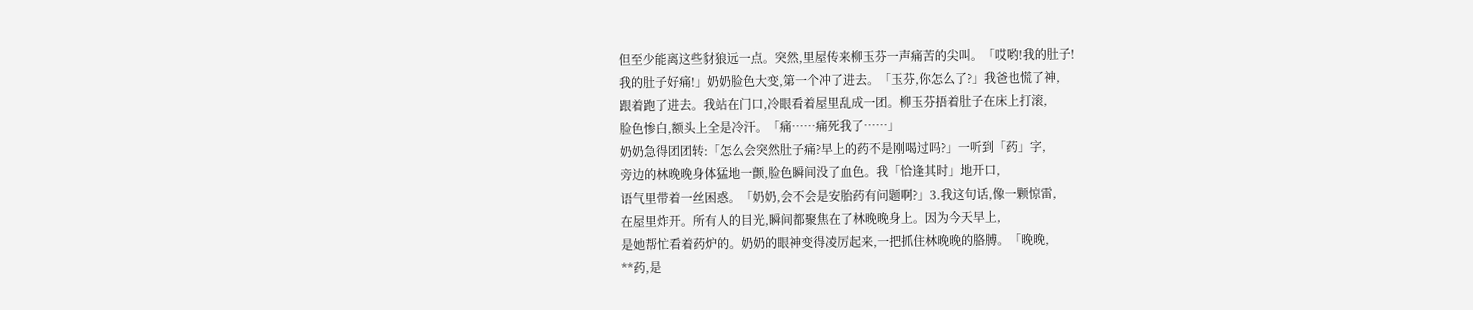但至少能离这些豺狼远一点。突然,里屋传来柳玉芬一声痛苦的尖叫。「哎哟!我的肚子!
我的肚子好痛!」奶奶脸色大变,第一个冲了进去。「玉芬,你怎么了?」我爸也慌了神,
跟着跑了进去。我站在门口,冷眼看着屋里乱成一团。柳玉芬捂着肚子在床上打滚,
脸色惨白,额头上全是冷汗。「痛……痛死我了……」
奶奶急得团团转:「怎么会突然肚子痛?早上的药不是刚喝过吗?」一听到「药」字,
旁边的林晚晚身体猛地一颤,脸色瞬间没了血色。我「恰逢其时」地开口,
语气里带着一丝困惑。「奶奶,会不会是安胎药有问题啊?」3.我这句话,像一颗惊雷,
在屋里炸开。所有人的目光,瞬间都聚焦在了林晚晚身上。因为今天早上,
是她帮忙看着药炉的。奶奶的眼神变得凌厉起来,一把抓住林晚晚的胳膊。「晚晚,
**药,是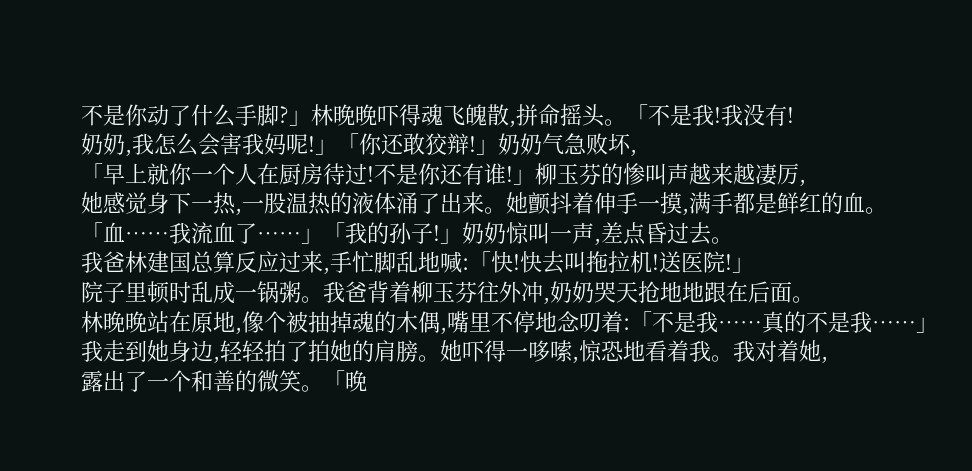不是你动了什么手脚?」林晚晚吓得魂飞魄散,拼命摇头。「不是我!我没有!
奶奶,我怎么会害我妈呢!」「你还敢狡辩!」奶奶气急败坏,
「早上就你一个人在厨房待过!不是你还有谁!」柳玉芬的惨叫声越来越凄厉,
她感觉身下一热,一股温热的液体涌了出来。她颤抖着伸手一摸,满手都是鲜红的血。
「血……我流血了……」「我的孙子!」奶奶惊叫一声,差点昏过去。
我爸林建国总算反应过来,手忙脚乱地喊:「快!快去叫拖拉机!送医院!」
院子里顿时乱成一锅粥。我爸背着柳玉芬往外冲,奶奶哭天抢地地跟在后面。
林晚晚站在原地,像个被抽掉魂的木偶,嘴里不停地念叨着:「不是我……真的不是我……」
我走到她身边,轻轻拍了拍她的肩膀。她吓得一哆嗦,惊恐地看着我。我对着她,
露出了一个和善的微笑。「晚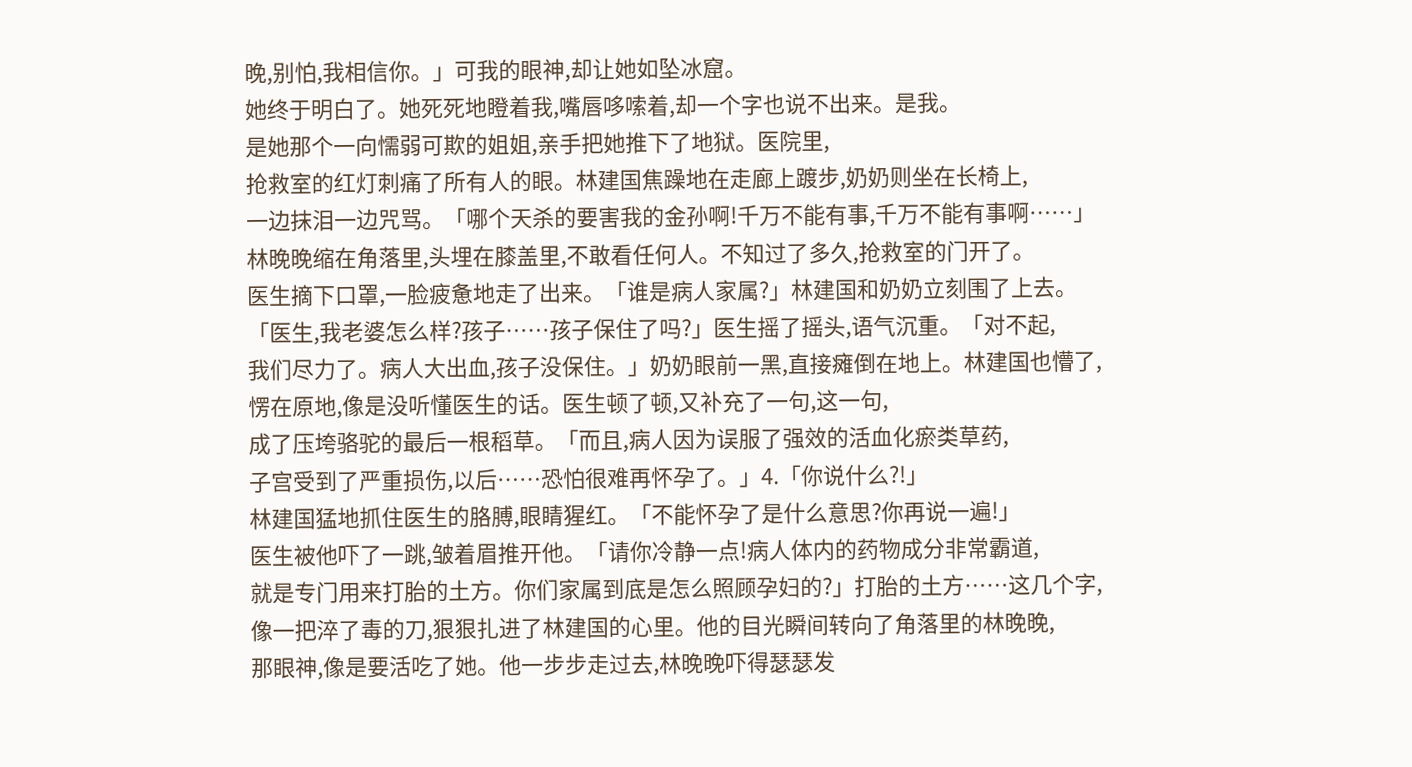晚,别怕,我相信你。」可我的眼神,却让她如坠冰窟。
她终于明白了。她死死地瞪着我,嘴唇哆嗦着,却一个字也说不出来。是我。
是她那个一向懦弱可欺的姐姐,亲手把她推下了地狱。医院里,
抢救室的红灯刺痛了所有人的眼。林建国焦躁地在走廊上踱步,奶奶则坐在长椅上,
一边抹泪一边咒骂。「哪个天杀的要害我的金孙啊!千万不能有事,千万不能有事啊……」
林晚晚缩在角落里,头埋在膝盖里,不敢看任何人。不知过了多久,抢救室的门开了。
医生摘下口罩,一脸疲惫地走了出来。「谁是病人家属?」林建国和奶奶立刻围了上去。
「医生,我老婆怎么样?孩子……孩子保住了吗?」医生摇了摇头,语气沉重。「对不起,
我们尽力了。病人大出血,孩子没保住。」奶奶眼前一黑,直接瘫倒在地上。林建国也懵了,
愣在原地,像是没听懂医生的话。医生顿了顿,又补充了一句,这一句,
成了压垮骆驼的最后一根稻草。「而且,病人因为误服了强效的活血化瘀类草药,
子宫受到了严重损伤,以后……恐怕很难再怀孕了。」4.「你说什么?!」
林建国猛地抓住医生的胳膊,眼睛猩红。「不能怀孕了是什么意思?你再说一遍!」
医生被他吓了一跳,皱着眉推开他。「请你冷静一点!病人体内的药物成分非常霸道,
就是专门用来打胎的土方。你们家属到底是怎么照顾孕妇的?」打胎的土方……这几个字,
像一把淬了毒的刀,狠狠扎进了林建国的心里。他的目光瞬间转向了角落里的林晚晚,
那眼神,像是要活吃了她。他一步步走过去,林晚晚吓得瑟瑟发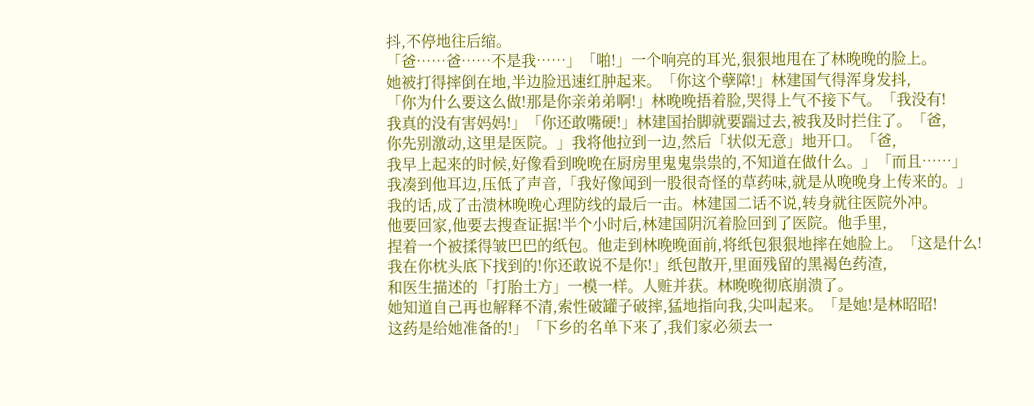抖,不停地往后缩。
「爸……爸……不是我……」「啪!」一个响亮的耳光,狠狠地甩在了林晚晚的脸上。
她被打得摔倒在地,半边脸迅速红肿起来。「你这个孽障!」林建国气得浑身发抖,
「你为什么要这么做!那是你亲弟弟啊!」林晚晚捂着脸,哭得上气不接下气。「我没有!
我真的没有害妈妈!」「你还敢嘴硬!」林建国抬脚就要踹过去,被我及时拦住了。「爸,
你先别激动,这里是医院。」我将他拉到一边,然后「状似无意」地开口。「爸,
我早上起来的时候,好像看到晚晚在厨房里鬼鬼祟祟的,不知道在做什么。」「而且……」
我凑到他耳边,压低了声音,「我好像闻到一股很奇怪的草药味,就是从晚晚身上传来的。」
我的话,成了击溃林晚晚心理防线的最后一击。林建国二话不说,转身就往医院外冲。
他要回家,他要去搜查证据!半个小时后,林建国阴沉着脸回到了医院。他手里,
捏着一个被揉得皱巴巴的纸包。他走到林晚晚面前,将纸包狠狠地摔在她脸上。「这是什么!
我在你枕头底下找到的!你还敢说不是你!」纸包散开,里面残留的黑褐色药渣,
和医生描述的「打胎土方」一模一样。人赃并获。林晚晚彻底崩溃了。
她知道自己再也解释不清,索性破罐子破摔,猛地指向我,尖叫起来。「是她!是林昭昭!
这药是给她准备的!」「下乡的名单下来了,我们家必须去一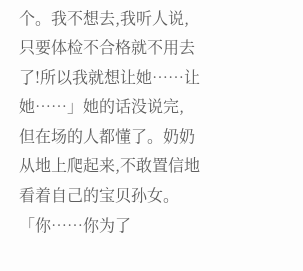个。我不想去,我听人说,
只要体检不合格就不用去了!所以我就想让她……让她……」她的话没说完,
但在场的人都懂了。奶奶从地上爬起来,不敢置信地看着自己的宝贝孙女。
「你……你为了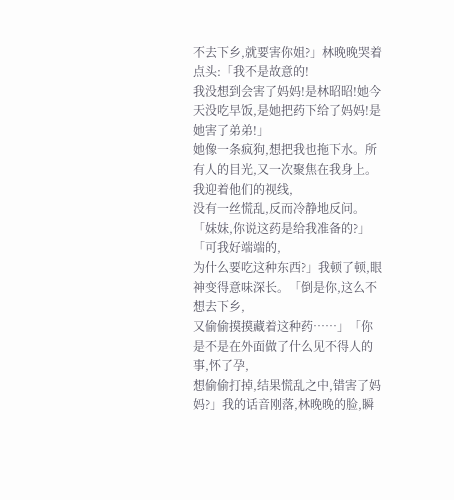不去下乡,就要害你姐?」林晚晚哭着点头:「我不是故意的!
我没想到会害了妈妈!是林昭昭!她今天没吃早饭,是她把药下给了妈妈!是她害了弟弟!」
她像一条疯狗,想把我也拖下水。所有人的目光,又一次聚焦在我身上。我迎着他们的视线,
没有一丝慌乱,反而冷静地反问。「妹妹,你说这药是给我准备的?」「可我好端端的,
为什么要吃这种东西?」我顿了顿,眼神变得意味深长。「倒是你,这么不想去下乡,
又偷偷摸摸藏着这种药……」「你是不是在外面做了什么见不得人的事,怀了孕,
想偷偷打掉,结果慌乱之中,错害了妈妈?」我的话音刚落,林晚晚的脸,瞬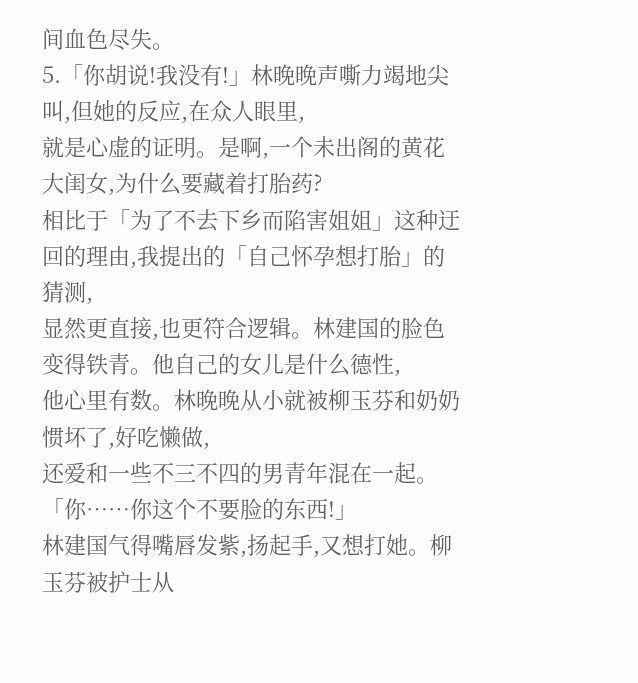间血色尽失。
5.「你胡说!我没有!」林晚晚声嘶力竭地尖叫,但她的反应,在众人眼里,
就是心虚的证明。是啊,一个未出阁的黄花大闺女,为什么要藏着打胎药?
相比于「为了不去下乡而陷害姐姐」这种迂回的理由,我提出的「自己怀孕想打胎」的猜测,
显然更直接,也更符合逻辑。林建国的脸色变得铁青。他自己的女儿是什么德性,
他心里有数。林晚晚从小就被柳玉芬和奶奶惯坏了,好吃懒做,
还爱和一些不三不四的男青年混在一起。「你……你这个不要脸的东西!」
林建国气得嘴唇发紫,扬起手,又想打她。柳玉芬被护士从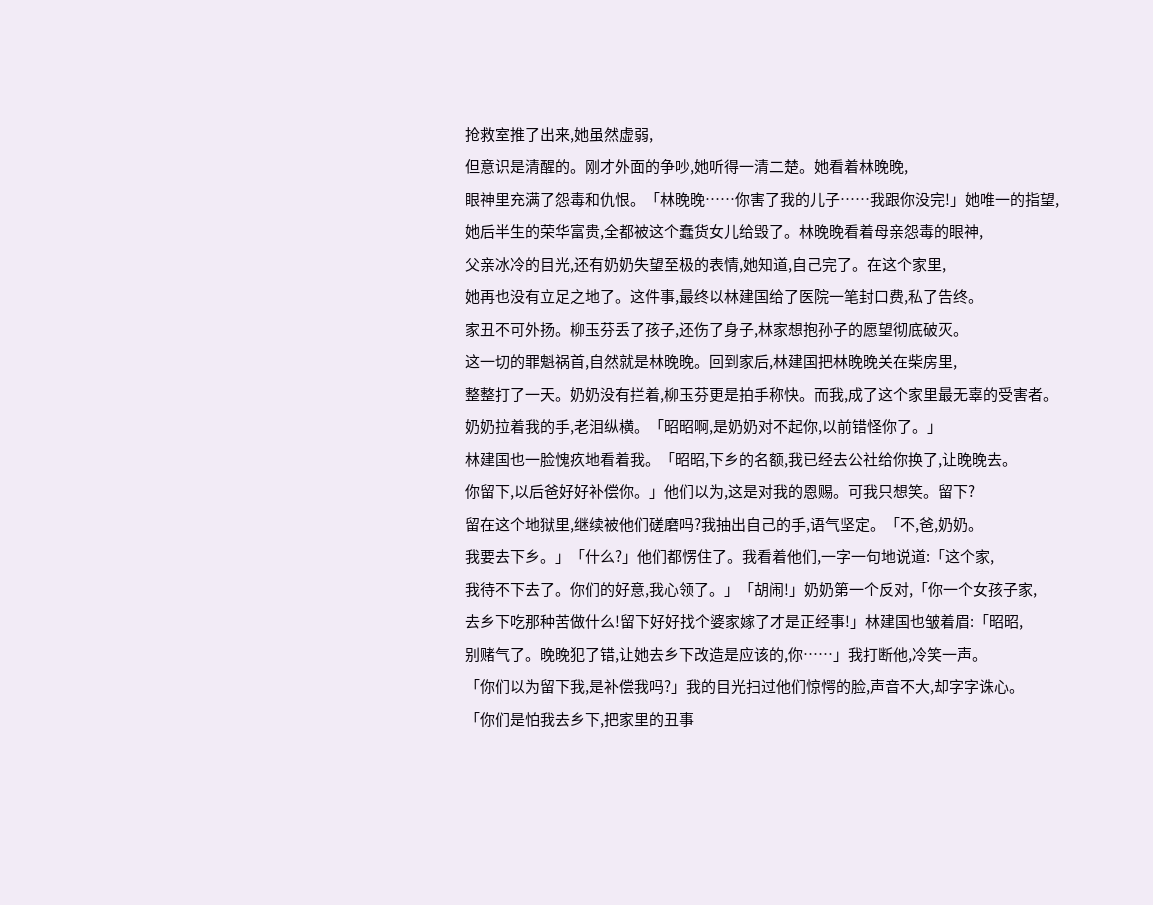抢救室推了出来,她虽然虚弱,
但意识是清醒的。刚才外面的争吵,她听得一清二楚。她看着林晚晚,
眼神里充满了怨毒和仇恨。「林晚晚……你害了我的儿子……我跟你没完!」她唯一的指望,
她后半生的荣华富贵,全都被这个蠢货女儿给毁了。林晚晚看着母亲怨毒的眼神,
父亲冰冷的目光,还有奶奶失望至极的表情,她知道,自己完了。在这个家里,
她再也没有立足之地了。这件事,最终以林建国给了医院一笔封口费,私了告终。
家丑不可外扬。柳玉芬丢了孩子,还伤了身子,林家想抱孙子的愿望彻底破灭。
这一切的罪魁祸首,自然就是林晚晚。回到家后,林建国把林晚晚关在柴房里,
整整打了一天。奶奶没有拦着,柳玉芬更是拍手称快。而我,成了这个家里最无辜的受害者。
奶奶拉着我的手,老泪纵横。「昭昭啊,是奶奶对不起你,以前错怪你了。」
林建国也一脸愧疚地看着我。「昭昭,下乡的名额,我已经去公社给你换了,让晚晚去。
你留下,以后爸好好补偿你。」他们以为,这是对我的恩赐。可我只想笑。留下?
留在这个地狱里,继续被他们磋磨吗?我抽出自己的手,语气坚定。「不,爸,奶奶。
我要去下乡。」「什么?」他们都愣住了。我看着他们,一字一句地说道:「这个家,
我待不下去了。你们的好意,我心领了。」「胡闹!」奶奶第一个反对,「你一个女孩子家,
去乡下吃那种苦做什么!留下好好找个婆家嫁了才是正经事!」林建国也皱着眉:「昭昭,
别赌气了。晚晚犯了错,让她去乡下改造是应该的,你……」我打断他,冷笑一声。
「你们以为留下我,是补偿我吗?」我的目光扫过他们惊愕的脸,声音不大,却字字诛心。
「你们是怕我去乡下,把家里的丑事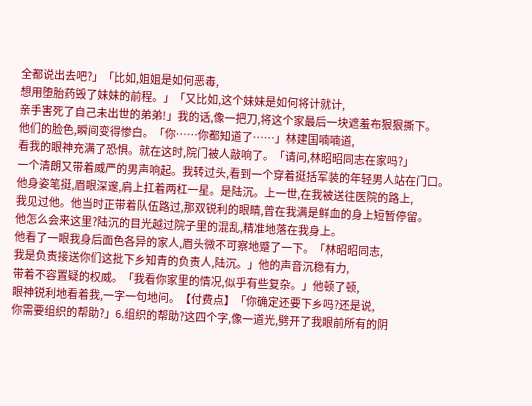全都说出去吧?」「比如,姐姐是如何恶毒,
想用堕胎药毁了妹妹的前程。」「又比如,这个妹妹是如何将计就计,
亲手害死了自己未出世的弟弟!」我的话,像一把刀,将这个家最后一块遮羞布狠狠撕下。
他们的脸色,瞬间变得惨白。「你……你都知道了……」林建国喃喃道,
看我的眼神充满了恐惧。就在这时,院门被人敲响了。「请问,林昭昭同志在家吗?」
一个清朗又带着威严的男声响起。我转过头,看到一个穿着挺括军装的年轻男人站在门口。
他身姿笔挺,眉眼深邃,肩上扛着两杠一星。是陆沉。上一世,在我被送往医院的路上,
我见过他。他当时正带着队伍路过,那双锐利的眼睛,曾在我满是鲜血的身上短暂停留。
他怎么会来这里?陆沉的目光越过院子里的混乱,精准地落在我身上。
他看了一眼我身后面色各异的家人,眉头微不可察地蹙了一下。「林昭昭同志,
我是负责接送你们这批下乡知青的负责人,陆沉。」他的声音沉稳有力,
带着不容置疑的权威。「我看你家里的情况,似乎有些复杂。」他顿了顿,
眼神锐利地看着我,一字一句地问。【付费点】「你确定还要下乡吗?还是说,
你需要组织的帮助?」6.组织的帮助?这四个字,像一道光,劈开了我眼前所有的阴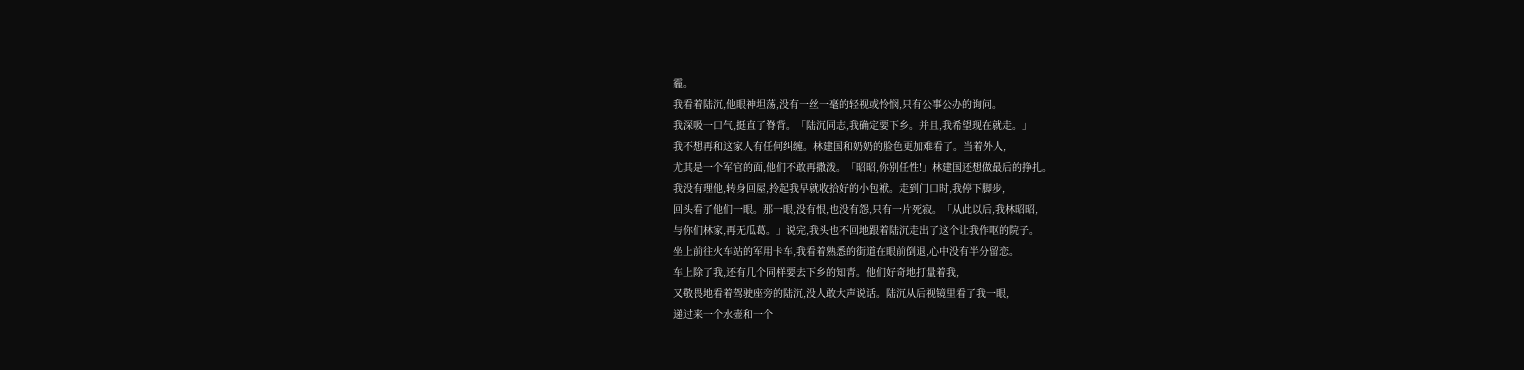霾。
我看着陆沉,他眼神坦荡,没有一丝一毫的轻视或怜悯,只有公事公办的询问。
我深吸一口气,挺直了脊背。「陆沉同志,我确定要下乡。并且,我希望现在就走。」
我不想再和这家人有任何纠缠。林建国和奶奶的脸色更加难看了。当着外人,
尤其是一个军官的面,他们不敢再撒泼。「昭昭,你别任性!」林建国还想做最后的挣扎。
我没有理他,转身回屋,拎起我早就收拾好的小包袱。走到门口时,我停下脚步,
回头看了他们一眼。那一眼,没有恨,也没有怨,只有一片死寂。「从此以后,我林昭昭,
与你们林家,再无瓜葛。」说完,我头也不回地跟着陆沉走出了这个让我作呕的院子。
坐上前往火车站的军用卡车,我看着熟悉的街道在眼前倒退,心中没有半分留恋。
车上除了我,还有几个同样要去下乡的知青。他们好奇地打量着我,
又敬畏地看着驾驶座旁的陆沉,没人敢大声说话。陆沉从后视镜里看了我一眼,
递过来一个水壶和一个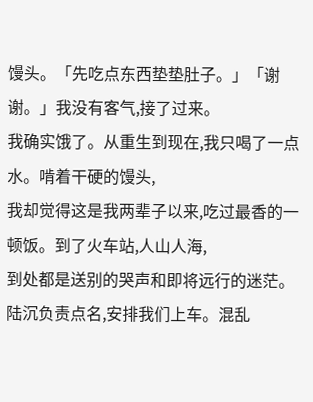馒头。「先吃点东西垫垫肚子。」「谢谢。」我没有客气,接了过来。
我确实饿了。从重生到现在,我只喝了一点水。啃着干硬的馒头,
我却觉得这是我两辈子以来,吃过最香的一顿饭。到了火车站,人山人海,
到处都是送别的哭声和即将远行的迷茫。陆沉负责点名,安排我们上车。混乱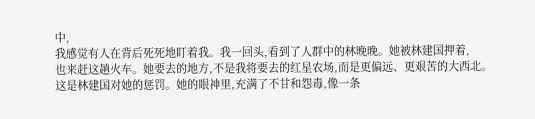中,
我感觉有人在背后死死地盯着我。我一回头,看到了人群中的林晚晚。她被林建国押着,
也来赶这趟火车。她要去的地方,不是我将要去的红星农场,而是更偏远、更艰苦的大西北。
这是林建国对她的惩罚。她的眼神里,充满了不甘和怨毒,像一条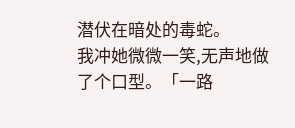潜伏在暗处的毒蛇。
我冲她微微一笑,无声地做了个口型。「一路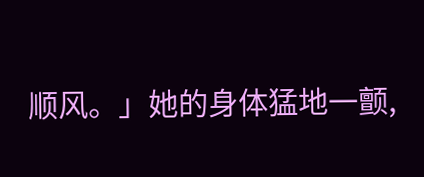顺风。」她的身体猛地一颤,